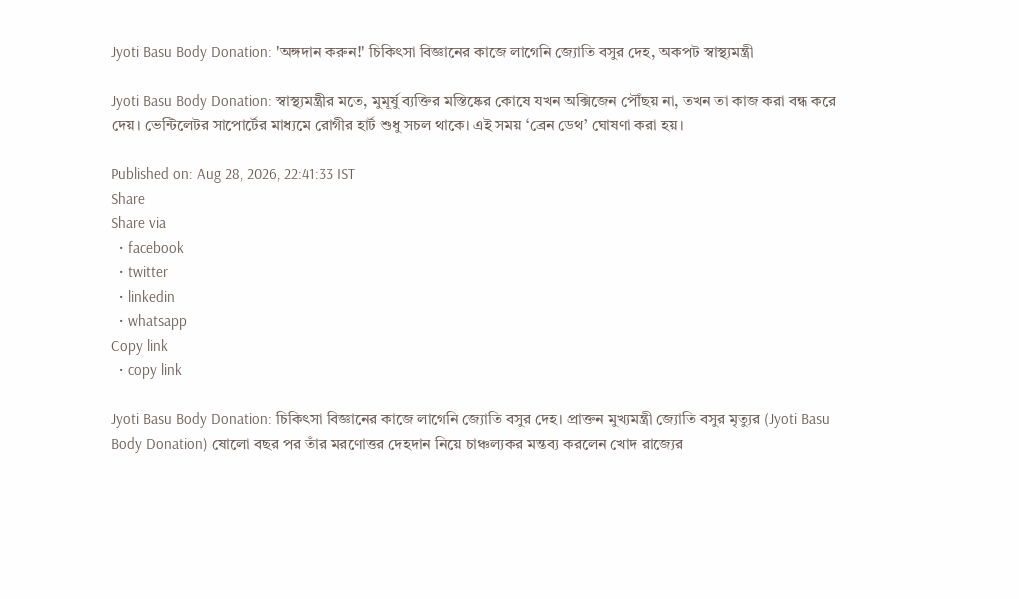Jyoti Basu Body Donation: 'অঙ্গদান করুন!' চিকিৎসা বিজ্ঞানের কাজে লাগেনি জ্যোতি বসুর দেহ, অকপট স্বাস্থ্যমন্ত্রী

Jyoti Basu Body Donation: স্বাস্থ্যমন্ত্রীর মতে, মুমূর্ষু ব্যক্তির মস্তিষ্কের কোষে যখন অক্সিজেন পৌঁছয় না, তখন তা কাজ করা বন্ধ করে দেয়। ভেন্টিলেটর সাপোর্টের মাধ্যমে রোগীর হার্ট শুধু সচল থাকে। এই সময় ‘ব্রেন ডেথ’ ঘোষণা করা হয়।

Published on: Aug 28, 2026, 22:41:33 IST
Share
Share via
  • facebook
  • twitter
  • linkedin
  • whatsapp
Copy link
  • copy link

Jyoti Basu Body Donation: চিকিৎসা বিজ্ঞানের কাজে লাগেনি জ্যোতি বসুর দেহ। প্রাক্তন মুখ্যমন্ত্রী জ্যোতি বসুর মৃত্যুর (Jyoti Basu Body Donation) ষোলো বছর পর তাঁর মরণোত্তর দেহদান নিয়ে চাঞ্চল্যকর মন্তব্য করলেন খোদ রাজ্যের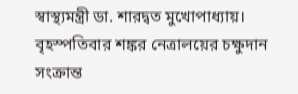স্বাস্থ্যমন্ত্রী ডা. শারদ্বত মুখোপাধ্যায়। বৃহস্পতিবার শঙ্কর নেত্রালয়ের চক্ষুদান সংক্রান্ত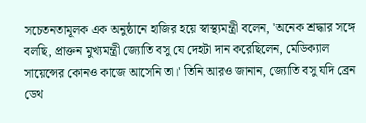সচেতনতামূলক এক অনুষ্ঠানে হাজির হয়ে স্বাস্থ্যমন্ত্রী বলেন, 'অনেক শ্রদ্ধার সঙ্গে বলছি, প্রাক্তন মুখ্যমন্ত্রী জ্যোতি বসু যে দেহটা দান করেছিলেন, মেডিক্যাল সায়েন্সের কোনও কাজে আসেনি তা।' তিনি আরও জানান, জ্যোতি বসু যদি ব্রেন ডেথ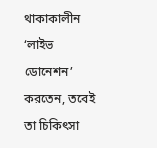থাকাকালীন ‘লাইভ ডোনেশন’ করতেন, তবেই তা চিকিৎসা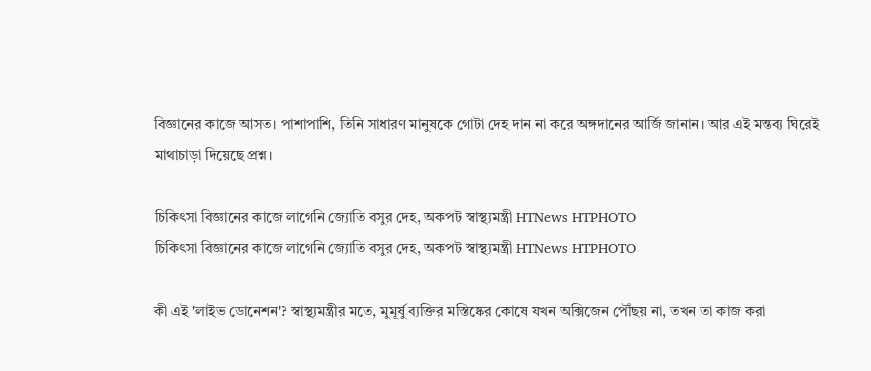বিজ্ঞানের কাজে আসত। পাশাপাশি, তিনি সাধারণ মানুষকে গোটা দেহ দান না করে অঙ্গদানের আর্জি জানান। আর এই মন্তব্য ঘিরেই মাথাচাড়া দিয়েছে প্রশ্ন।

চিকিৎসা বিজ্ঞানের কাজে লাগেনি জ্যোতি বসুর দেহ, অকপট স্বাস্থ্যমন্ত্রী HTNews HTPHOTO
চিকিৎসা বিজ্ঞানের কাজে লাগেনি জ্যোতি বসুর দেহ, অকপট স্বাস্থ্যমন্ত্রী HTNews HTPHOTO

কী এই 'লাইভ ডোনেশন'? স্বাস্থ্যমন্ত্রীর মতে, মুমূর্ষু ব্যক্তির মস্তিষ্কের কোষে যখন অক্সিজেন পৌঁছয় না, তখন তা কাজ করা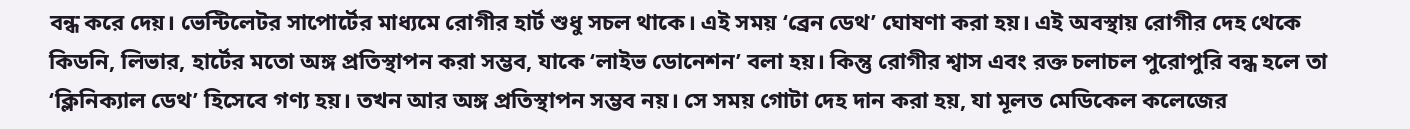বন্ধ করে দেয়। ভেন্টিলেটর সাপোর্টের মাধ্যমে রোগীর হার্ট শুধু সচল থাকে। এই সময় ‘ব্রেন ডেথ’ ঘোষণা করা হয়। এই অবস্থায় রোগীর দেহ থেকে কিডনি, লিভার, হার্টের মতো অঙ্গ প্রতিস্থাপন করা সম্ভব, যাকে ‘লাইভ ডোনেশন’ বলা হয়। কিন্তু রোগীর শ্বাস এবং রক্ত চলাচল পুরোপুরি বন্ধ হলে তা ‘ক্লিনিক্যাল ডেথ’ হিসেবে গণ্য হয়। তখন আর অঙ্গ প্রতিস্থাপন সম্ভব নয়। সে সময় গোটা দেহ দান করা হয়, যা মূলত মেডিকেল কলেজের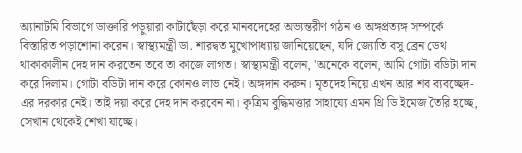অ্যানাটমি বিভাগে ডাক্তারি পড়ুয়ারা কাটাছেঁড়া করে মানবদেহের অভ্যন্তরীণ গঠন ও অঙ্গপ্রত্যঙ্গ সম্পর্কে বিস্তারিত পড়াশোনা করেন। স্বাস্থ্যমন্ত্রী ডা. শারদ্বত মুখোপাধ্যায় জানিয়েছেন, যদি জ্যোতি বসু ব্রেন ডেথ থাকাকালীন দেহ দান করতেন তবে তা কাজে লাগত। স্বাস্থ্যমন্ত্রী বলেন, 'অনেকে বলেন, আমি গোটা বডিটা দান করে দিলাম। গোটা বডিটা দান করে কোনও লাভ নেই। অঙ্গদান করুন। মৃতদেহ নিয়ে এখন আর শব ব্যবচ্ছেদ-এর দরকার নেই। তাই দয়া করে দেহ দান করবেন না। কৃত্রিম বুদ্ধিমত্তার সাহায্যে এমন থ্রি ডি ইমেজ তৈরি হচ্ছে, সেখান থেকেই শেখা যাচ্ছে।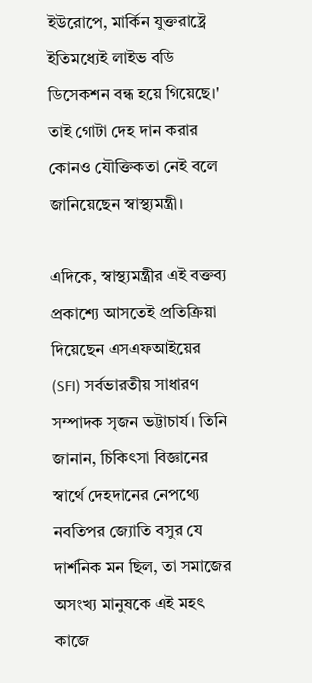ইউরোপে, মার্কিন যুক্তরাষ্ট্রে ইতিমধ্যেই লাইভ বডি ডিসেকশন বন্ধ হয়ে গিয়েছে।' তাই গোটা দেহ দান করার কোনও যৌক্তিকতা নেই বলে জানিয়েছেন স্বাস্থ্যমন্ত্রী।

এদিকে, স্বাস্থ্যমন্ত্রীর এই বক্তব্য প্রকাশ্যে আসতেই প্রতিক্রিয়া দিয়েছেন এসএফআইয়ের (SFI) সর্বভারতীয় সাধারণ সম্পাদক সৃজন ভট্টাচার্য। তিনি জানান, চিকিৎসা বিজ্ঞানের স্বার্থে দেহদানের নেপথ্যে নবতিপর জ্যোতি বসুর যে দার্শনিক মন ছিল, তা সমাজের অসংখ্য মানুষকে এই মহৎ কাজে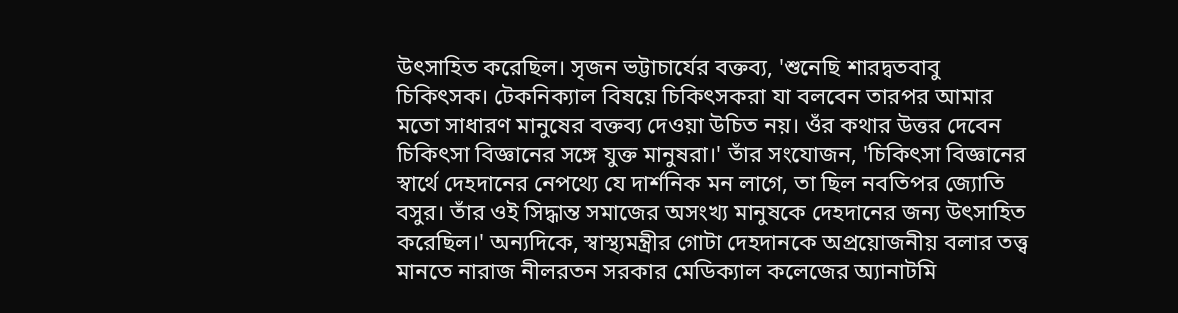উৎসাহিত করেছিল। সৃজন ভট্টাচার্যের বক্তব্য, 'শুনেছি শারদ্বতবাবু চিকিৎসক। টেকনিক্যাল বিষয়ে চিকিৎসকরা যা বলবেন তারপর আমার মতো সাধারণ মানুষের বক্তব্য দেওয়া উচিত নয়। ওঁর কথার উত্তর দেবেন চিকিৎসা বিজ্ঞানের সঙ্গে যুক্ত মানুষরা।' তাঁর সংযোজন, 'চিকিৎসা বিজ্ঞানের স্বার্থে দেহদানের নেপথ্যে যে দার্শনিক মন লাগে, তা ছিল নবতিপর জ্যোতি বসুর। তাঁর ওই সিদ্ধান্ত সমাজের অসংখ্য মানুষকে দেহদানের জন্য উৎসাহিত করেছিল।' অন্যদিকে, স্বাস্থ্যমন্ত্রীর গোটা দেহদানকে অপ্রয়োজনীয় বলার তত্ত্ব মানতে নারাজ নীলরতন সরকার মেডিক্যাল কলেজের অ্যানাটমি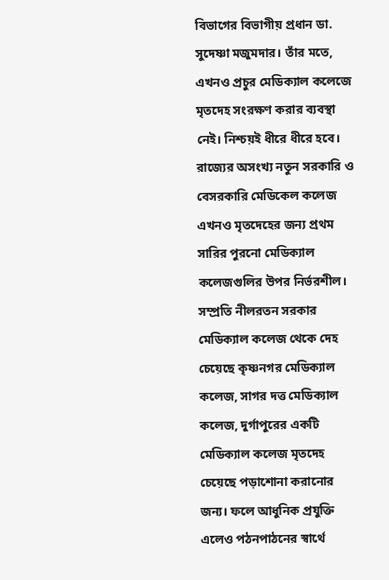বিভাগের বিভাগীয় প্রধান ডা. সুদেষ্ণা মজুমদার। তাঁর মতে, এখনও প্রচুর মেডিক্যাল কলেজে মৃতদেহ সংরক্ষণ করার ব্যবস্থা নেই। নিশ্চয়ই ধীরে ধীরে হবে। রাজ্যের অসংখ্য নতুন সরকারি ও বেসরকারি মেডিকেল কলেজ এখনও মৃতদেহের জন্য প্রথম সারির পুরনো মেডিক্যাল কলেজগুলির উপর নির্ভরশীল। সম্প্রতি নীলরতন সরকার মেডিক্যাল কলেজ থেকে দেহ চেয়েছে কৃষ্ণনগর মেডিক্যাল কলেজ, সাগর দত্ত মেডিক্যাল কলেজ, দুর্গাপুরের একটি মেডিক্যাল কলেজ মৃতদেহ চেয়েছে পড়াশোনা করানোর জন্য। ফলে আধুনিক প্রযুক্তি এলেও পঠনপাঠনের স্বার্থে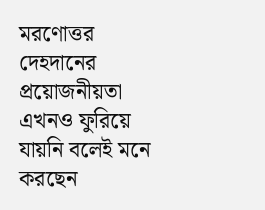মরণোত্তর দেহদানের প্রয়োজনীয়তা এখনও ফুরিয়ে যায়নি বলেই মনে করছেন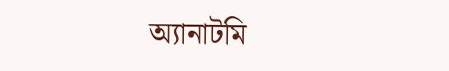অ্যানাটমি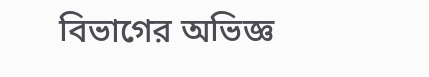বিভাগের অভিজ্ঞ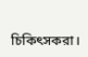চিকিৎসকরা।